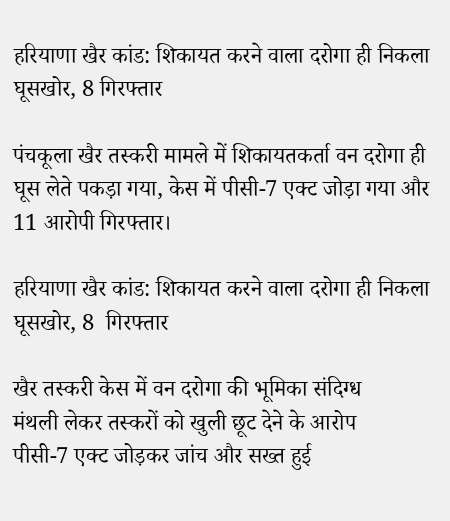हरियाणा खैर कांड: शिकायत करने वाला दरोगा ही निकला घूसखोर, 8 गिरफ्तार

पंचकूला खैर तस्करी मामले में शिकायतकर्ता वन दरोगा ही घूस लेते पकड़ा गया, केस में पीसी-7 एक्ट जोड़ा गया और 11 आरोपी गिरफ्तार।

हरियाणा खैर कांड: शिकायत करने वाला दरोगा ही निकला घूसखोर, 8  गिरफ्तार

खैर तस्करी केस में वन दरोगा की भूमिका संदिग्ध
मंथली लेकर तस्करों को खुली छूट देने के आरोप
पीसी-7 एक्ट जोड़कर जांच और सख्त हुई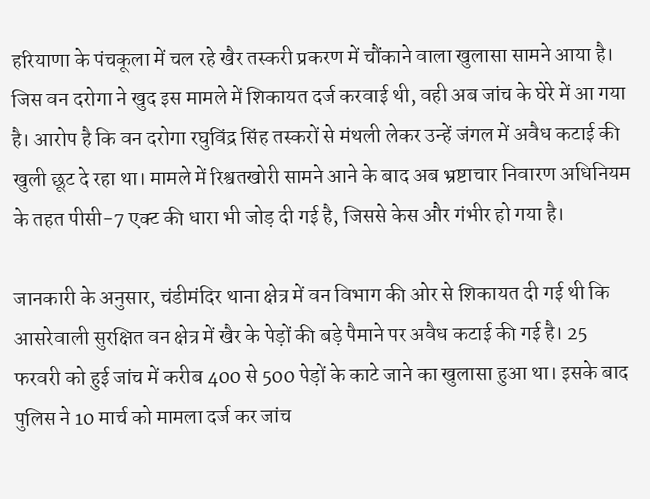हरियाणा के पंचकूला में चल रहे खैर तस्करी प्रकरण में चौंकाने वाला खुलासा सामने आया है। जिस वन दरोगा ने खुद इस मामले में शिकायत दर्ज करवाई थी, वही अब जांच के घेरे में आ गया है। आरोप है कि वन दरोगा रघुविंद्र सिंह तस्करों से मंथली लेकर उन्हें जंगल में अवैध कटाई की खुली छूट दे रहा था। मामले में रिश्वतखोरी सामने आने के बाद अब भ्रष्टाचार निवारण अधिनियम के तहत पीसी-7 एक्ट की धारा भी जोड़ दी गई है, जिससे केस और गंभीर हो गया है।

जानकारी के अनुसार, चंडीमंदिर थाना क्षेत्र में वन विभाग की ओर से शिकायत दी गई थी कि आसरेवाली सुरक्षित वन क्षेत्र में खैर के पेड़ों की बड़े पैमाने पर अवैध कटाई की गई है। 25 फरवरी को हुई जांच में करीब 400 से 500 पेड़ों के काटे जाने का खुलासा हुआ था। इसके बाद पुलिस ने 10 मार्च को मामला दर्ज कर जांच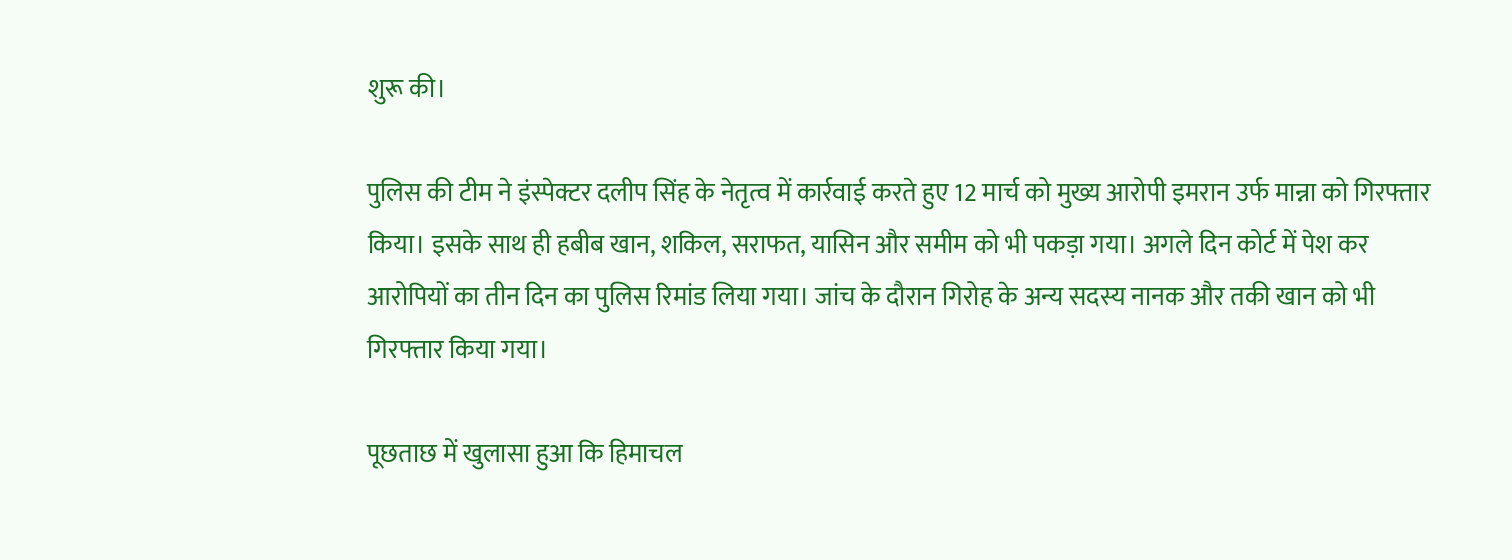शुरू की।

पुलिस की टीम ने इंस्पेक्टर दलीप सिंह के नेतृत्व में कार्रवाई करते हुए 12 मार्च को मुख्य आरोपी इमरान उर्फ मान्ना को गिरफ्तार किया। इसके साथ ही हबीब खान, शकिल, सराफत, यासिन और समीम को भी पकड़ा गया। अगले दिन कोर्ट में पेश कर आरोपियों का तीन दिन का पुलिस रिमांड लिया गया। जांच के दौरान गिरोह के अन्य सदस्य नानक और तकी खान को भी गिरफ्तार किया गया।

पूछताछ में खुलासा हुआ कि हिमाचल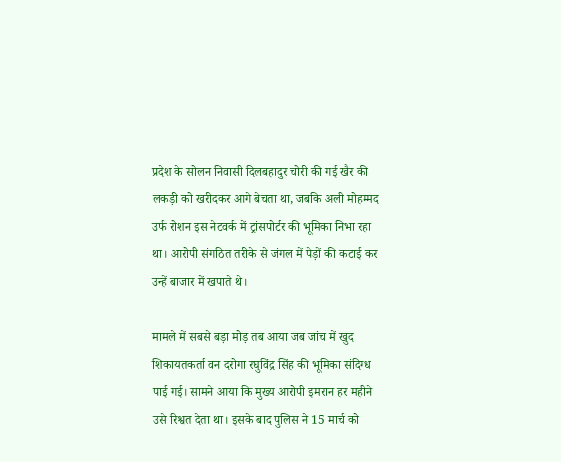प्रदेश के सोलन निवासी दिलबहादुर चोरी की गई खैर की लकड़ी को खरीदकर आगे बेचता था, जबकि अली मोहम्मद उर्फ रोशन इस नेटवर्क में ट्रांसपोर्टर की भूमिका निभा रहा था। आरोपी संगठित तरीके से जंगल में पेड़ों की कटाई कर उन्हें बाजार में खपाते थे।

मामले में सबसे बड़ा मोड़ तब आया जब जांच में खुद शिकायतकर्ता वन दरोगा रघुविंद्र सिंह की भूमिका संदिग्ध पाई गई। सामने आया कि मुख्य आरोपी इमरान हर महीने उसे रिश्वत देता था। इसके बाद पुलिस ने 15 मार्च को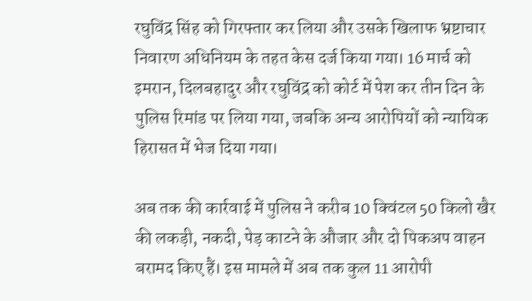रघुविंद्र सिंह को गिरफ्तार कर लिया और उसके खिलाफ भ्रष्टाचार निवारण अधिनियम के तहत केस दर्ज किया गया। 16 मार्च को इमरान, दिलबहादुर और रघुविंद्र को कोर्ट में पेश कर तीन दिन के पुलिस रिमांड पर लिया गया, जबकि अन्य आरोपियों को न्यायिक हिरासत में भेज दिया गया।

अब तक की कार्रवाई में पुलिस ने करीब 10 क्विंटल 50 किलो खैर की लकड़ी, नकदी, पेड़ काटने के औजार और दो पिकअप वाहन बरामद किए हैं। इस मामले में अब तक कुल 11 आरोपी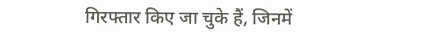गिरफ्तार किए जा चुके हैं, जिनमें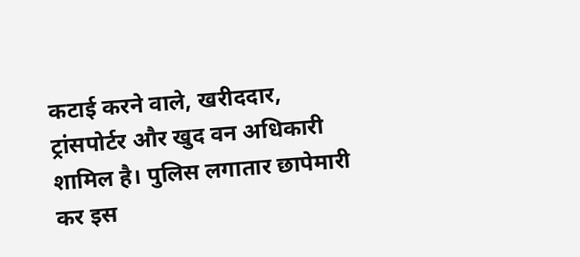कटाई करने वाले, खरीददार, ट्रांसपोर्टर और खुद वन अधिकारी शामिल है। पुलिस लगातार छापेमारी कर इस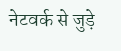नेटवर्क से जुड़े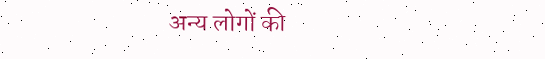अन्य लोगों की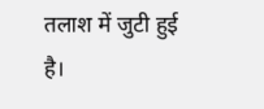तलाश में जुटी हुई है।